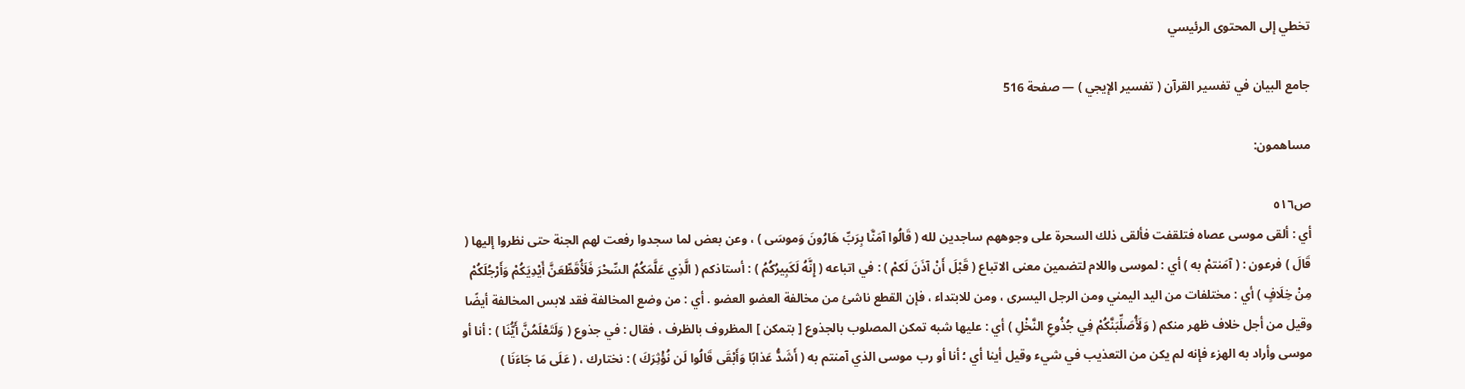تخطي إلى المحتوى الرئيسي

جامع البيان في تفسير القرآن ( تفسير الإيجي ) — صفحة 516

مساهمون:

ص٥١٦
أي : ألقى موسى عصاه فتلقفت فألقى ذلك السحرة على وجوههم ساجدين لله ( قَالُوا آمَنَّا بِرَبِّ هَارُونَ وَموسَى ) ، وعن بعض لما سجدوا رفعت لهم الجنة حتى نظروا إليها ( قَالَ ) فرعون : ( آمَنتمْ به ) أي : لموسى واللام لتضمين معنى الاتباع ( قَبْلَ أَنْ آذَنَ لَكمْ ) : في اتباعه ( إِنَّهُ لَكَبِيرُكُمُ ) : أستاذكم ( الَّذِي عَلَّمَكُمُ السِّحْرَ فَلَأُقَطِّعَنَّ أَيْدِيَكُمْ وَأَرْجُلَكُمْ مِنْ خِلَافٍ ) أي : مختلفات من اليد اليمني ومن الرجل اليسرى ، ومن للابتداء ، فإن القطع ناشئ من مخالفة العضو العضو . أي : من وضع المخالفة فقد لابس المخالفة أيضًا وقيل من أجل خلاف ظهر منكم ( وَلَأُصَلِّبَنَّكُمْ فِي جُذُوعِ النَّخْلِ ) أي : عليها شبه تمكن المصلوب بالجذوع [ بتمكن ] المظروف بالظرف ، فقال : في جذوع ( وَلَتَعْلَمُنَّ أَيُّنَا ) : أنا أو موسى وأراد به الهزء فإنه لم يكن من التعذيب في شيء وقيل أينا أي ؛ أنا أو رب موسى الذي آمنتم به ( أَشَدُّ عَذابًا وَأَبْقَى قَالُوا لَن نُؤْثِرَكَ ) : نختارك ، ( عَلَى مَا جَاءَنَا )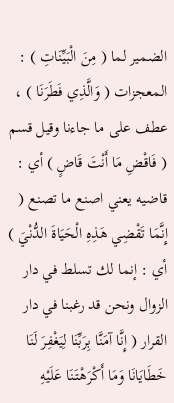الضمير لما ( مِنَ الْبَيِّنَاتِ ) : المعجزات ( وَالَّذِي فَطَرَنَا ) ، عطف على ما جاءنا وقيل قسم ( فَاقْضِ مَا أَنْتَ قَاضٍ ) أي : قاضيه يعني اصنع ما تصنع ( إِنَّمَا تَقْضِي هَذِهِ الْحَيَاةَ الدُّنْيَ ) أي : إنما لك تسلط في دار الزوال ونحن قد رغبنا في دار القرار ( إِنَّا آمَنَّا بِرَبِّنَا لِيَغْفِرَ لَنَا خَطَايَانَا وَمَا أَكْرَهْتَنَا عَلَيْهِ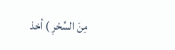مِنَ السِّحْرِ ) أخذ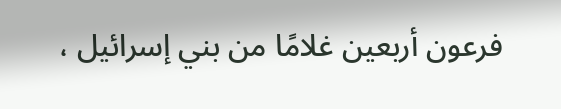فرعون أربعين غلامًا من بني إسرائيل ،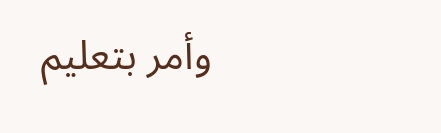وأمر بتعليم